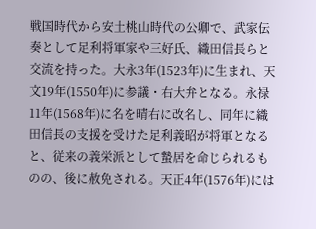戦国時代から安土桃山時代の公卿で、武家伝奏として足利将軍家や三好氏、織田信長らと交流を持った。大永3年(1523年)に生まれ、天文19年(1550年)に参議・右大弁となる。永禄11年(1568年)に名を晴右に改名し、同年に織田信長の支援を受けた足利義昭が将軍となると、従来の義栄派として蟄居を命じられるものの、後に赦免される。天正4年(1576年)には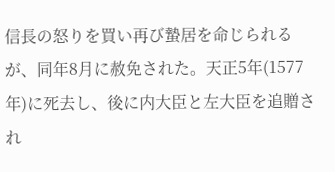信長の怒りを買い再び蟄居を命じられるが、同年8月に赦免された。天正5年(1577年)に死去し、後に内大臣と左大臣を追贈され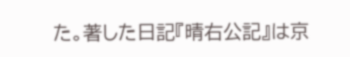た。著した日記『晴右公記』は京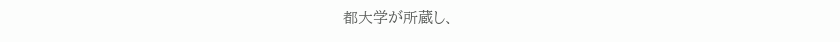都大学が所蔵し、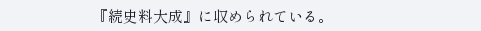『続史料大成』に収められている。